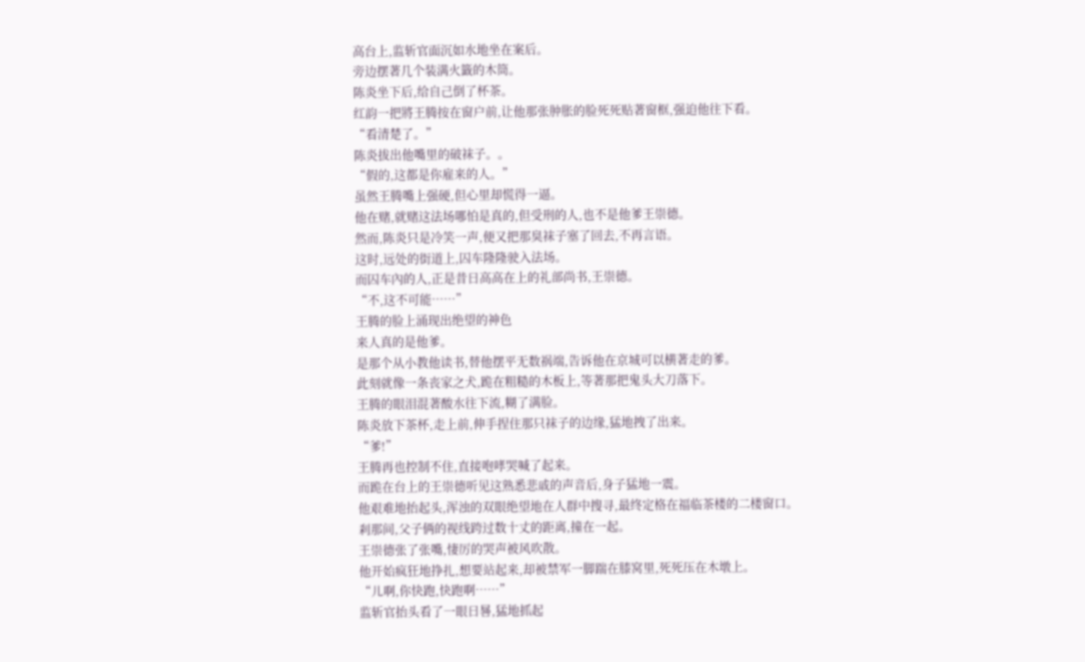高台上,监斩官面沉如水地坐在案后。
旁边摆著几个装满火籤的木筒。
陈炎坐下后,给自己倒了杯茶。
红韵一把將王腾按在窗户前,让他那张肿胀的脸死死贴著窗框,强迫他往下看。
“看清楚了。”
陈炎拔出他嘴里的破袜子。。
“假的,这都是你雇来的人。”
虽然王腾嘴上强硬,但心里却慌得一逼。
他在赌,就赌这法场哪怕是真的,但受刑的人,也不是他爹王崇德。
然而,陈炎只是冷笑一声,便又把那臭袜子塞了回去,不再言语。
这时,远处的街道上,囚车隆隆驶入法场。
而囚车內的人,正是昔日高高在上的礼部尚书,王崇德。
“不,这不可能……”
王腾的脸上涌现出绝望的神色
来人真的是他爹。
是那个从小教他读书,替他摆平无数祸端,告诉他在京城可以横著走的爹。
此刻就像一条丧家之犬,跪在粗糙的木板上,等著那把鬼头大刀落下。
王腾的眼泪混著酸水往下流,糊了满脸。
陈炎放下茶杯,走上前,伸手捏住那只袜子的边缘,猛地拽了出来。
“爹!”
王腾再也控制不住,直接咆哮哭喊了起来。
而跪在台上的王崇德听见这熟悉悲戚的声音后,身子猛地一震。
他艰难地抬起头,浑浊的双眼绝望地在人群中搜寻,最终定格在福临茶楼的二楼窗口。
剎那间,父子俩的视线跨过数十丈的距离,撞在一起。
王崇德张了张嘴,悽厉的哭声被风吹散。
他开始疯狂地挣扎,想要站起来,却被禁军一脚踹在膝窝里,死死压在木墩上。
“儿啊,你快跑,快跑啊……”
监斩官抬头看了一眼日晷,猛地抓起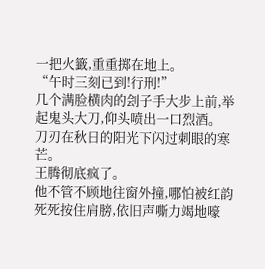一把火籤,重重掷在地上。
“午时三刻已到!行刑!”
几个满脸横肉的刽子手大步上前,举起鬼头大刀,仰头喷出一口烈酒。
刀刃在秋日的阳光下闪过刺眼的寒芒。
王腾彻底疯了。
他不管不顾地往窗外撞,哪怕被红韵死死按住肩膀,依旧声嘶力竭地嚎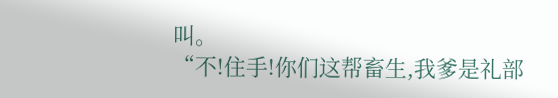叫。
“不!住手!你们这帮畜生,我爹是礼部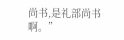尚书,是礼部尚书啊。”